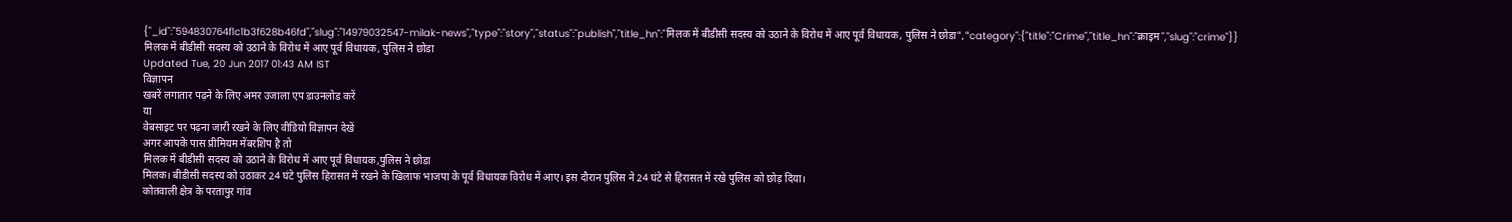{"_id":"594830764f1c1b3f628b46fd","slug":"14979032547-milak-news","type":"story","status":"publish","title_hn":"मिलक में बीडीसी सदस्य को उठाने के विरोध में आए पूर्व विधायक, पुलिस ने छोडा","category":{"title":"Crime","title_hn":"क्राइम ","slug":"crime"}}
मिलक में बीडीसी सदस्य को उठाने के विरोध में आए पूर्व विधायक, पुलिस ने छोडा
Updated Tue, 20 Jun 2017 01:43 AM IST
विज्ञापन
खबरें लगातार पढ़ने के लिए अमर उजाला एप डाउनलोड करें
या
वेबसाइट पर पढ़ना जारी रखने के लिए वीडियो विज्ञापन देखें
अगर आपके पास प्रीमियम मेंबरशिप है तो
मिलक में बीडीसी सदस्य को उठाने के विरोध में आए पूर्व विधायक,पुलिस ने छोडा
मिलक। बीडीसी सदस्य को उठाकर 24 घंटे पुलिस हिरासत में रखने के खिलाफ भाजपा के पूर्व विधायक विरोध में आए। इस दौरान पुलिस ने 24 घंटे से हिरासत में रखे पुलिस को छोड़ दिया।
कोतवाली क्षेत्र के परतापुर गांव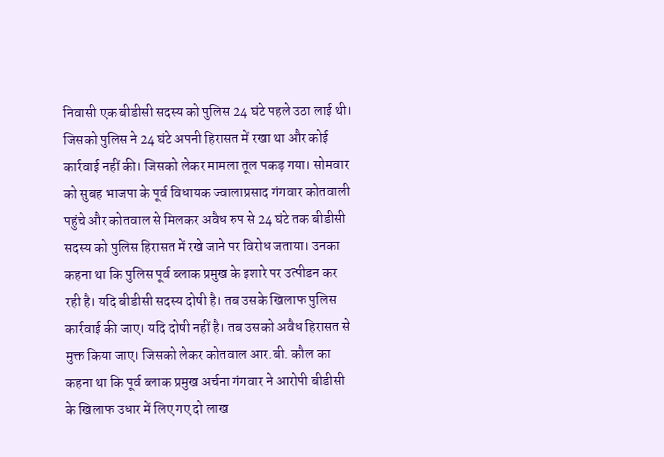निवासी एक बीडीसी सदस्य को पुलिस 24 घंटे पहले उठा लाई थी। जिसको पुलिस ने 24 घंटे अपनी हिरासत में रखा था और कोई कार्रवाई नहीं की। जिसको लेकर मामला तूल पकड़ गया। सोमवार को सुबह भाजपा के पूर्व विधायक ज्वालाप्रसाद गंगवार कोतवाली पहुंचे और कोतवाल से मिलकर अवैध रुप से 24 घंटे तक बीडीसी सदस्य को पुलिस हिरासत में रखे जाने पर विरोध जताया। उनका कहना था कि पुलिस पूर्व ब्लाक प्रमुख के इशारे पर उत्पीडन कर रही है। यदि बीडीसी सदस्य दोषी है। तब उसके खिलाफ पुलिस कार्रवाई की जाए। यदि दोषी नहीं है। तब उसको अवैध हिरासत से मुक्त किया जाए। जिसको लेकर कोतवाल आर.बी. कौल का कहना था कि पूर्व ब्लाक प्रमुख अर्चना गंगवार ने आरोपी बीडीसी के खिलाफ उधार में लिए गए दो लाख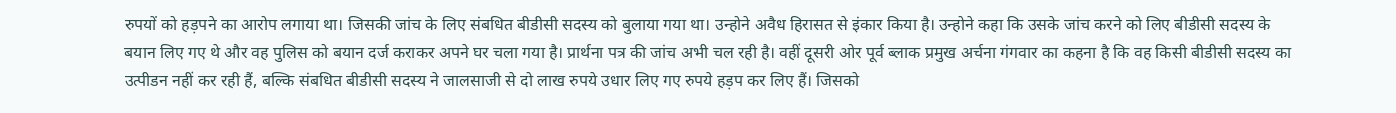रुपयों को हड़पने का आरोप लगाया था। जिसकी जांच के लिए संबधित बीडीसी सदस्य को बुलाया गया था। उन्होने अवैध हिरासत से इंकार किया है। उन्होने कहा कि उसके जांच करने को लिए बीडीसी सदस्य के बयान लिए गए थे और वह पुलिस को बयान दर्ज कराकर अपने घर चला गया है। प्रार्थना पत्र की जांच अभी चल रही है। वहीं दूसरी ओर पूर्व ब्लाक प्रमुख अर्चना गंगवार का कहना है कि वह किसी बीडीसी सदस्य का उत्पीडन नहीं कर रही हैं, बल्कि संबधित बीडीसी सदस्य ने जालसाजी से दो लाख रुपये उधार लिए गए रुपये हड़प कर लिए हैं। जिसको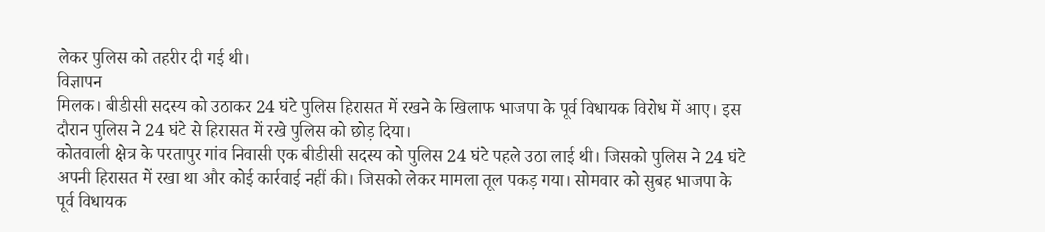लेकर पुलिस को तहरीर दी गई थी।
विज्ञापन
मिलक। बीडीसी सदस्य को उठाकर 24 घंटे पुलिस हिरासत में रखने के खिलाफ भाजपा के पूर्व विधायक विरोध में आए। इस दौरान पुलिस ने 24 घंटे से हिरासत में रखे पुलिस को छोड़ दिया।
कोतवाली क्षेत्र के परतापुर गांव निवासी एक बीडीसी सदस्य को पुलिस 24 घंटे पहले उठा लाई थी। जिसको पुलिस ने 24 घंटे अपनी हिरासत में रखा था और कोई कार्रवाई नहीं की। जिसको लेकर मामला तूल पकड़ गया। सोमवार को सुबह भाजपा के पूर्व विधायक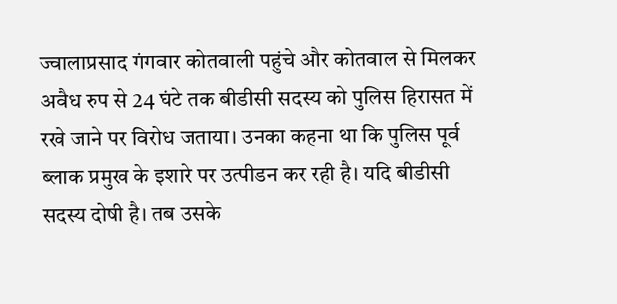ज्वालाप्रसाद गंगवार कोतवाली पहुंचे और कोतवाल से मिलकर अवैध रुप से 24 घंटे तक बीडीसी सदस्य को पुलिस हिरासत में रखे जाने पर विरोध जताया। उनका कहना था कि पुलिस पूर्व ब्लाक प्रमुख के इशारे पर उत्पीडन कर रही है। यदि बीडीसी सदस्य दोषी है। तब उसके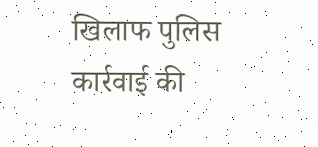खिलाफ पुलिस कार्रवाई की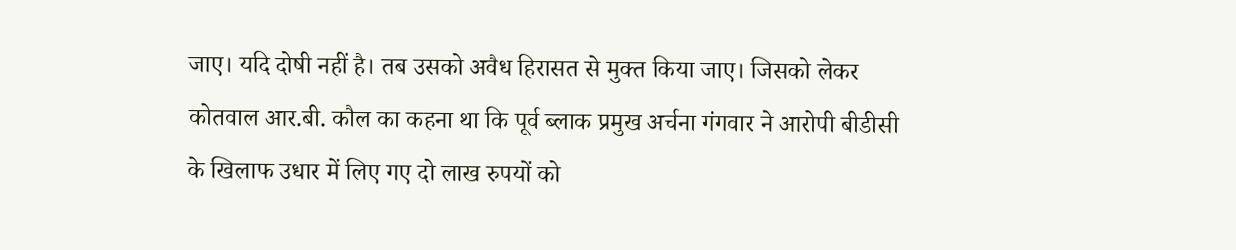जाए। यदि दोषी नहीं है। तब उसको अवैध हिरासत से मुक्त किया जाए। जिसको लेकर कोतवाल आर.बी. कौल का कहना था कि पूर्व ब्लाक प्रमुख अर्चना गंगवार ने आरोपी बीडीसी के खिलाफ उधार में लिए गए दो लाख रुपयों को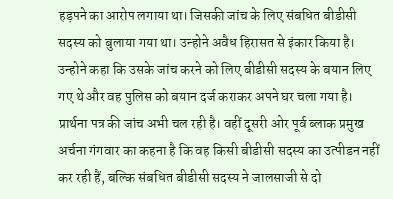हड़पने का आरोप लगाया था। जिसकी जांच के लिए संबधित बीडीसी सदस्य को बुलाया गया था। उन्होने अवैध हिरासत से इंकार किया है। उन्होने कहा कि उसके जांच करने को लिए बीडीसी सदस्य के बयान लिए गए थे और वह पुलिस को बयान दर्ज कराकर अपने घर चला गया है। प्रार्थना पत्र की जांच अभी चल रही है। वहीं दूसरी ओर पूर्व ब्लाक प्रमुख अर्चना गंगवार का कहना है कि वह किसी बीडीसी सदस्य का उत्पीडन नहीं कर रही हैं, बल्कि संबधित बीडीसी सदस्य ने जालसाजी से दो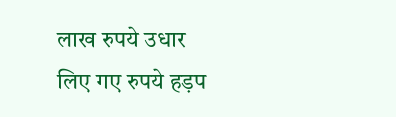लाख रुपये उधार लिए गए रुपये हड़प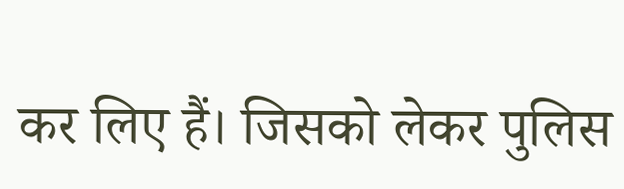कर लिए हैं। जिसको लेकर पुलिस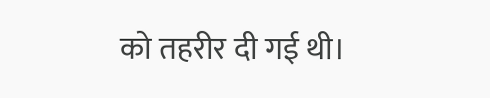को तहरीर दी गई थी।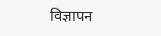विज्ञापन